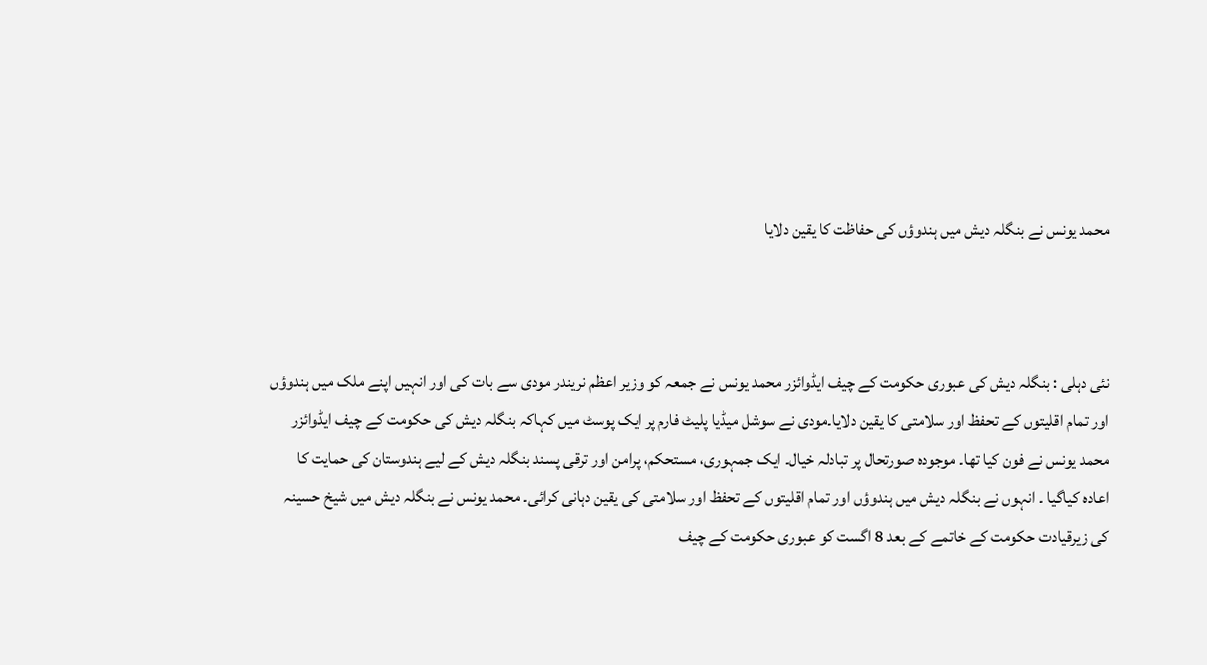محمد یونس نے بنگلہ دیش میں ہندوؤں کی حفاظت کا یقین دلایا



نئی دہلی : بنگلہ دیش کی عبوری حکومت کے چیف ایڈوائزر محمد یونس نے جمعہ کو وزیر اعظم نریندر مودی سے بات کی اور انہیں اپنے ملک میں ہندوؤں اور تمام اقلیتوں کے تحفظ اور سلامتی کا یقین دلایا۔مودی نے سوشل میڈیا پلیٹ فارم پر ایک پوسٹ میں کہاکہ بنگلہ دیش کی حکومت کے چیف ایڈوائزر محمد یونس نے فون کیا تھا۔ موجودہ صورتحال پر تبادلہ خیال۔ ایک جمہوری، مستحکم، پرامن اور ترقی پسند بنگلہ دیش کے لیے ہندوستان کی حمایت کا اعادہ کیاگیا ۔ انہوں نے بنگلہ دیش میں ہندوؤں اور تمام اقلیتوں کے تحفظ اور سلامتی کی یقین دہانی کرائی۔ محمد یونس نے بنگلہ دیش میں شیخ حسینہ کی زیرقیادت حکومت کے خاتمے کے بعد 8 اگست کو عبوری حکومت کے چیف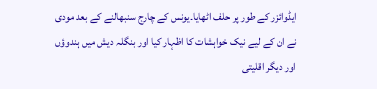ایڈوائزر کے طور پر حلف اٹھایا۔یونس کے چارج سنبھالنے کے بعد مودی نے ان کے لیے نیک خواہشات کا اظہار کیا اور بنگلہ دیش میں ہندوؤں اور دیگر اقلیتی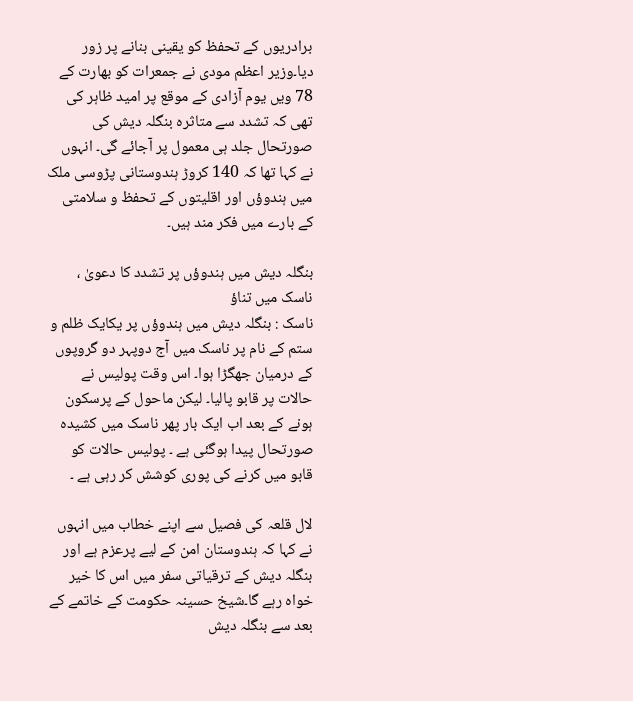برادریوں کے تحفظ کو یقینی بنانے پر زور دیا۔وزیر اعظم مودی نے جمعرات کو بھارت کے 78 ویں یوم آزادی کے موقع پر امید ظاہر کی تھی کہ تشدد سے متاثرہ بنگلہ دیش کی صورتحال جلد ہی معمول پر آجائے گی۔ انہوں نے کہا تھا کہ 140 کروڑ ہندوستانی پڑوسی ملک میں ہندوؤں اور اقلیتوں کے تحفظ و سلامتی کے بارے میں فکر مند ہیں۔

بنگلہ دیش میں ہندوؤں پر تشدد کا دعویٰ ، ناسک میں تناؤ
ناسک : بنگلہ دیش میں ہندوؤں پر یکایک ظلم و ستم کے نام پر ناسک میں آج دوپہر دو گروپوں کے درمیان جھگڑا ہوا۔ اس وقت پولیس نے حالات پر قابو پالیا۔ لیکن ماحول کے پرسکون ہونے کے بعد اب ایک بار پھر ناسک میں کشیدہ صورتحال پیدا ہوگئی ہے ۔ پولیس حالات کو قابو میں کرنے کی پوری کوشش کر رہی ہے ۔

لال قلعہ کی فصیل سے اپنے خطاب میں انہوں نے کہا کہ ہندوستان امن کے لیے پرعزم ہے اور بنگلہ دیش کے ترقیاتی سفر میں اس کا خیر خواہ رہے گا۔شیخ حسینہ حکومت کے خاتمے کے بعد سے بنگلہ دیش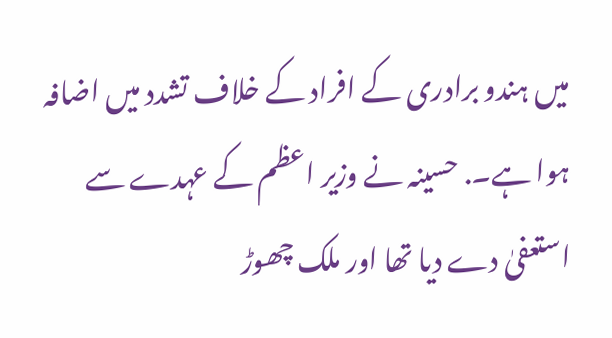میں ہندو برادری کے افراد کے خلاف تشدد میں اضافہ ہوا ہے۔. حسینہ نے وزیر اعظم کے عہدے سے استعفیٰ دے دیا تھا اور ملک چھوڑ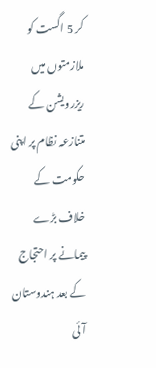کر 5 اگست کو ملازمتوں میں ریزرویشن کے متنازعہ نظام پر اپنی حکومت کے خلاف بڑے پیمانے پر احتجاج کے بعد ہندوستان آئی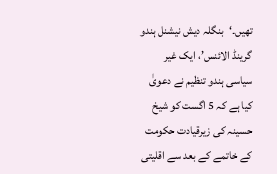تھیں۔‘بنگلہ دیش نیشنل ہندو گرینڈ الائنس’، ایک غیر سیاسی ہندو تنظیم نے دعویٰ کیا ہے کہ 5 اگست کو شیخ حسینہ کی زیرقیادت حکومت کے خاتمے کے بعد سے اقلیتی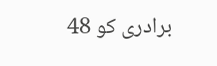برادری کو 48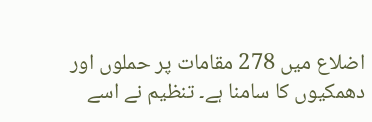اضلاع میں 278 مقامات پر حملوں اور دھمکیوں کا سامنا ہے۔ تنظیم نے اسے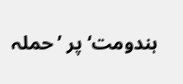ہندومت‘پر ’ حملہ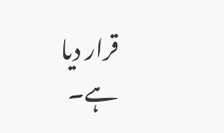قرار دیا ہے۔